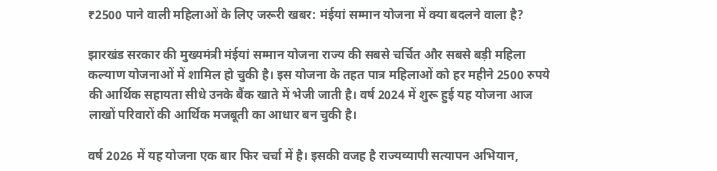₹2500 पाने वाली महिलाओं के लिए जरूरी खबर: मंईयां सम्मान योजना में क्या बदलने वाला है?

झारखंड सरकार की मुख्यमंत्री मंईयां सम्मान योजना राज्य की सबसे चर्चित और सबसे बड़ी महिला कल्याण योजनाओं में शामिल हो चुकी है। इस योजना के तहत पात्र महिलाओं को हर महीने 2500 रुपये की आर्थिक सहायता सीधे उनके बैंक खाते में भेजी जाती है। वर्ष 2024 में शुरू हुई यह योजना आज लाखों परिवारों की आर्थिक मजबूती का आधार बन चुकी है।

वर्ष 2026 में यह योजना एक बार फिर चर्चा में है। इसकी वजह है राज्यव्यापी सत्यापन अभियान,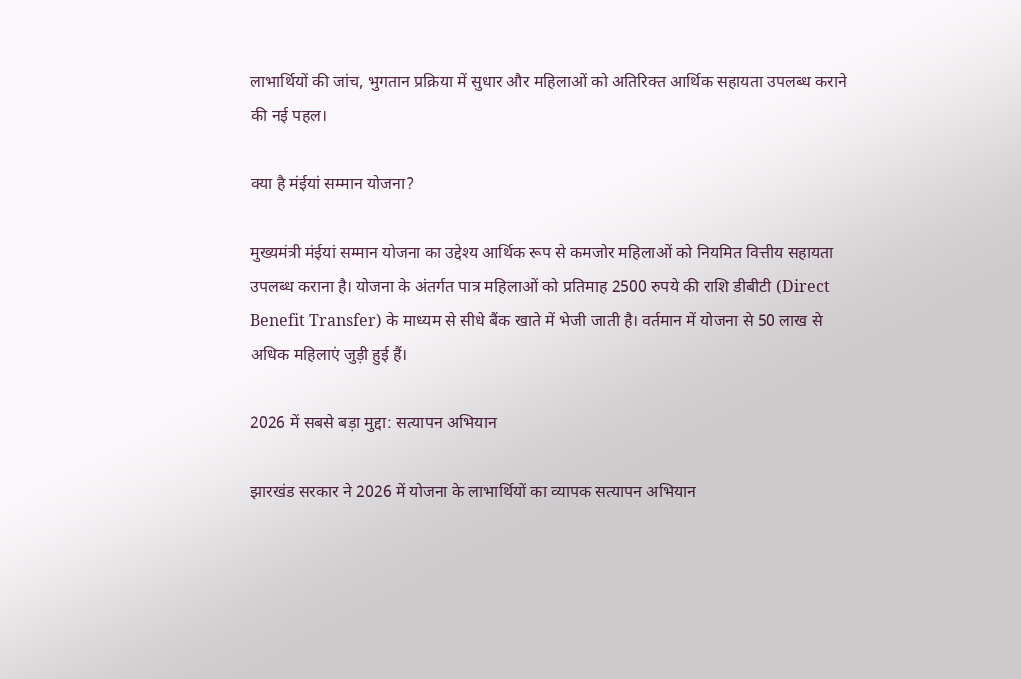लाभार्थियों की जांच, भुगतान प्रक्रिया में सुधार और महिलाओं को अतिरिक्त आर्थिक सहायता उपलब्ध कराने की नई पहल।

क्या है मंईयां सम्मान योजना?

मुख्यमंत्री मंईयां सम्मान योजना का उद्देश्य आर्थिक रूप से कमजोर महिलाओं को नियमित वित्तीय सहायता उपलब्ध कराना है। योजना के अंतर्गत पात्र महिलाओं को प्रतिमाह 2500 रुपये की राशि डीबीटी (Direct Benefit Transfer) के माध्यम से सीधे बैंक खाते में भेजी जाती है। वर्तमान में योजना से 50 लाख से अधिक महिलाएं जुड़ी हुई हैं।

2026 में सबसे बड़ा मुद्दा: सत्यापन अभियान

झारखंड सरकार ने 2026 में योजना के लाभार्थियों का व्यापक सत्यापन अभियान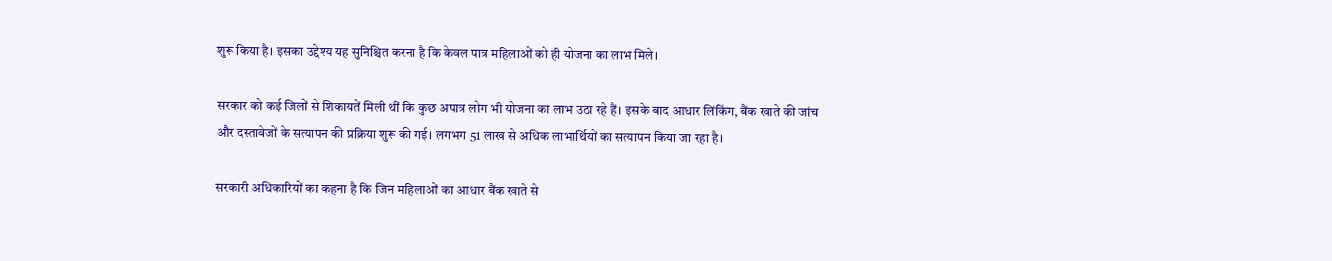शुरू किया है। इसका उद्देश्य यह सुनिश्चित करना है कि केवल पात्र महिलाओं को ही योजना का लाभ मिले।

सरकार को कई जिलों से शिकायतें मिली थीं कि कुछ अपात्र लोग भी योजना का लाभ उठा रहे हैं। इसके बाद आधार लिंकिंग, बैंक खाते की जांच और दस्तावेजों के सत्यापन की प्रक्रिया शुरू की गई। लगभग 51 लाख से अधिक लाभार्थियों का सत्यापन किया जा रहा है।

सरकारी अधिकारियों का कहना है कि जिन महिलाओं का आधार बैंक खाते से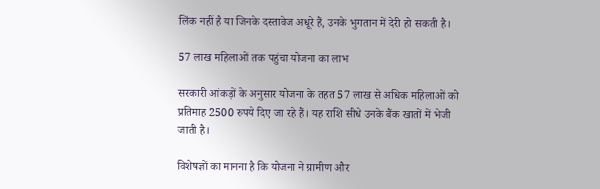लिंक नहीं है या जिनके दस्तावेज अधूरे हैं, उनके भुगतान में देरी हो सकती है।

57 लाख महिलाओं तक पहुंचा योजना का लाभ

सरकारी आंकड़ों के अनुसार योजना के तहत 57 लाख से अधिक महिलाओं को प्रतिमाह 2500 रुपये दिए जा रहे हैं। यह राशि सीधे उनके बैंक खातों में भेजी जाती है।

विशेषज्ञों का मानना है कि योजना ने ग्रामीण और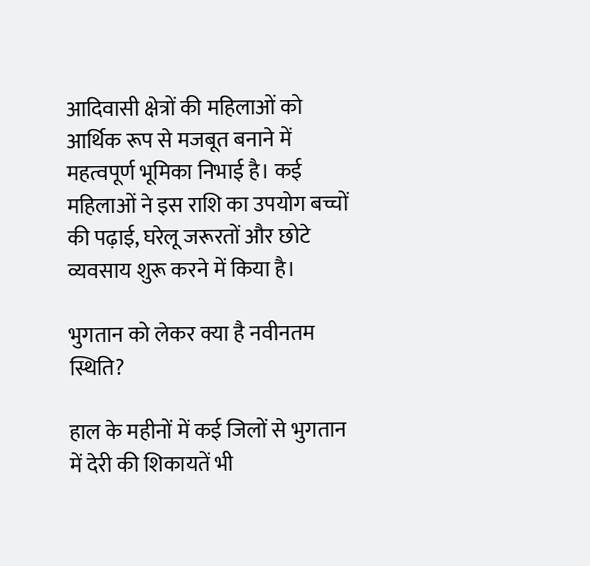आदिवासी क्षेत्रों की महिलाओं को आर्थिक रूप से मजबूत बनाने में महत्वपूर्ण भूमिका निभाई है। कई महिलाओं ने इस राशि का उपयोग बच्चों की पढ़ाई, घरेलू जरूरतों और छोटे व्यवसाय शुरू करने में किया है।

भुगतान को लेकर क्या है नवीनतम स्थिति?

हाल के महीनों में कई जिलों से भुगतान में देरी की शिकायतें भी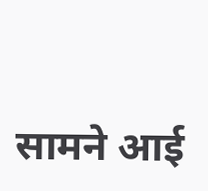सामने आई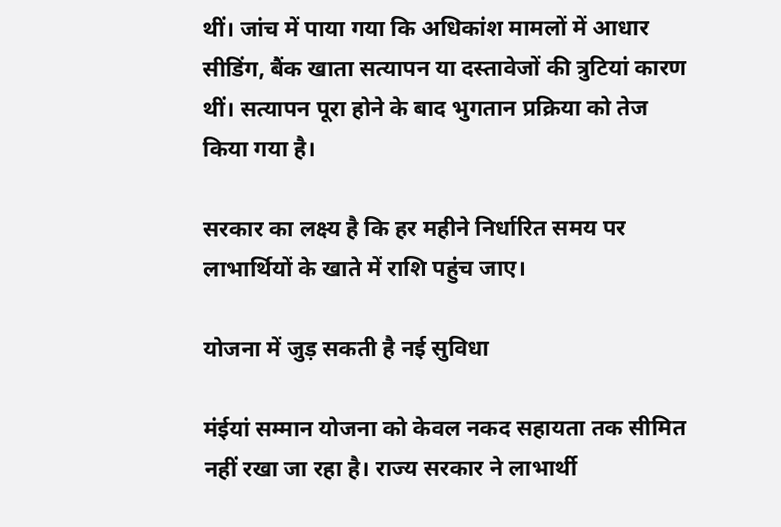थीं। जांच में पाया गया कि अधिकांश मामलों में आधार सीडिंग, बैंक खाता सत्यापन या दस्तावेजों की त्रुटियां कारण थीं। सत्यापन पूरा होने के बाद भुगतान प्रक्रिया को तेज किया गया है।

सरकार का लक्ष्य है कि हर महीने निर्धारित समय पर लाभार्थियों के खाते में राशि पहुंच जाए।

योजना में जुड़ सकती है नई सुविधा

मंईयां सम्मान योजना को केवल नकद सहायता तक सीमित नहीं रखा जा रहा है। राज्य सरकार ने लाभार्थी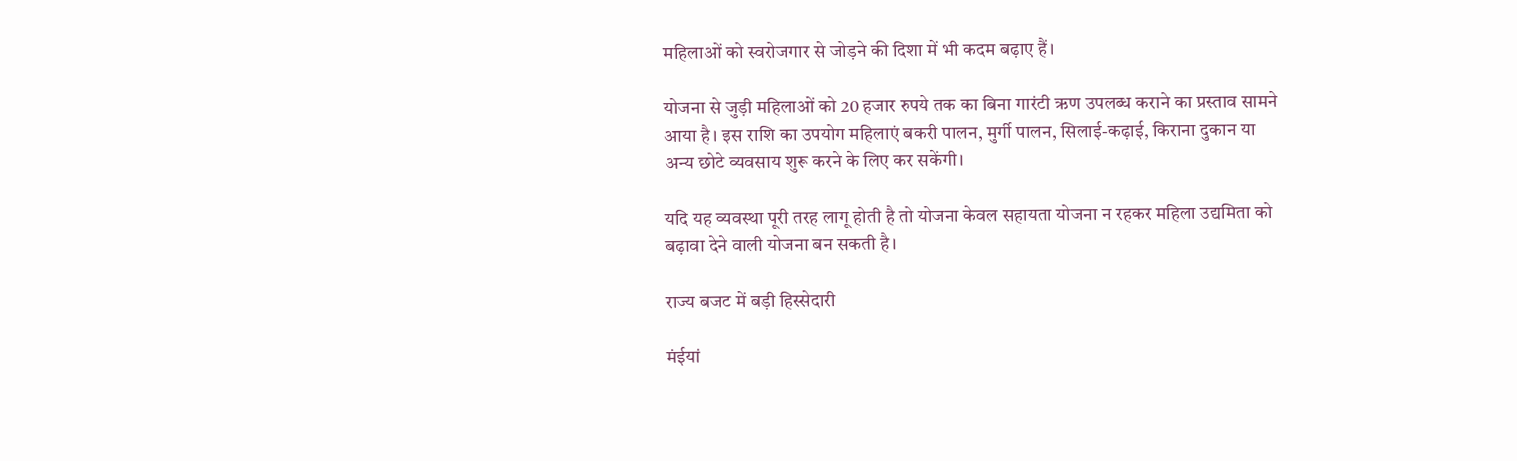महिलाओं को स्वरोजगार से जोड़ने की दिशा में भी कदम बढ़ाए हैं।

योजना से जुड़ी महिलाओं को 20 हजार रुपये तक का बिना गारंटी ऋण उपलब्ध कराने का प्रस्ताव सामने आया है। इस राशि का उपयोग महिलाएं बकरी पालन, मुर्गी पालन, सिलाई-कढ़ाई, किराना दुकान या अन्य छोटे व्यवसाय शुरू करने के लिए कर सकेंगी।

यदि यह व्यवस्था पूरी तरह लागू होती है तो योजना केवल सहायता योजना न रहकर महिला उद्यमिता को बढ़ावा देने वाली योजना बन सकती है।

राज्य बजट में बड़ी हिस्सेदारी

मंईयां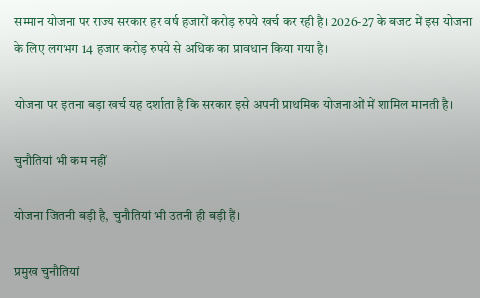सम्मान योजना पर राज्य सरकार हर वर्ष हजारों करोड़ रुपये खर्च कर रही है। 2026-27 के बजट में इस योजना के लिए लगभग 14 हजार करोड़ रुपये से अधिक का प्रावधान किया गया है।

योजना पर इतना बड़ा खर्च यह दर्शाता है कि सरकार इसे अपनी प्राथमिक योजनाओं में शामिल मानती है।

चुनौतियां भी कम नहीं

योजना जितनी बड़ी है, चुनौतियां भी उतनी ही बड़ी हैं।

प्रमुख चुनौतियां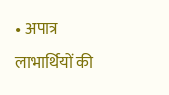• अपात्र लाभार्थियों की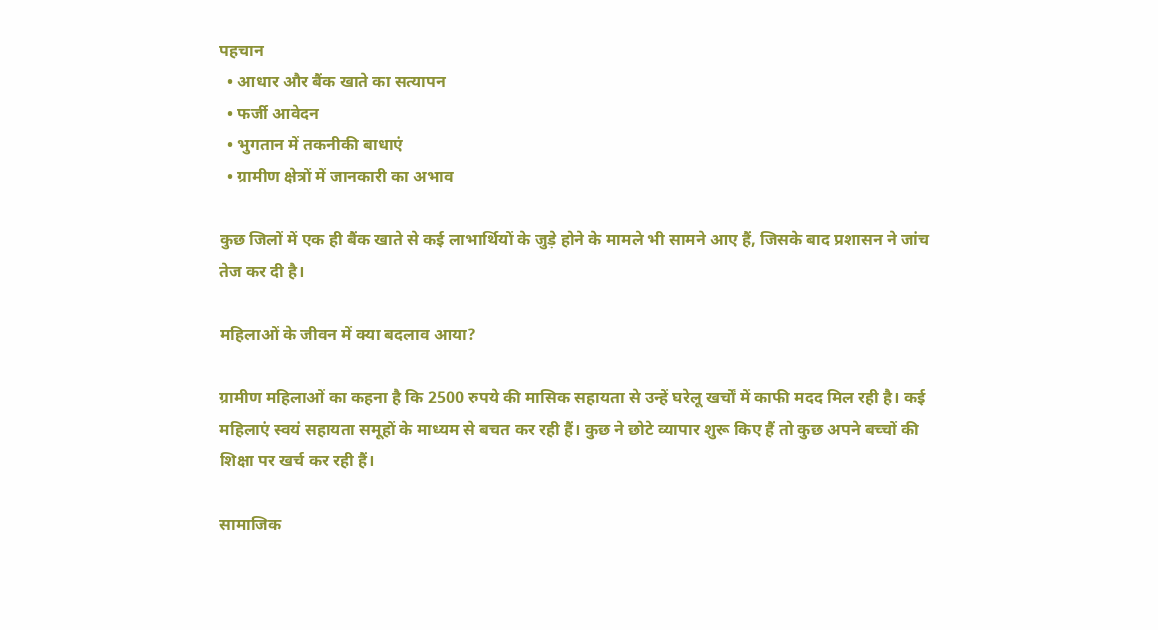पहचान
  • आधार और बैंक खाते का सत्यापन
  • फर्जी आवेदन
  • भुगतान में तकनीकी बाधाएं
  • ग्रामीण क्षेत्रों में जानकारी का अभाव

कुछ जिलों में एक ही बैंक खाते से कई लाभार्थियों के जुड़े होने के मामले भी सामने आए हैं, जिसके बाद प्रशासन ने जांच तेज कर दी है।

महिलाओं के जीवन में क्या बदलाव आया?

ग्रामीण महिलाओं का कहना है कि 2500 रुपये की मासिक सहायता से उन्हें घरेलू खर्चों में काफी मदद मिल रही है। कई महिलाएं स्वयं सहायता समूहों के माध्यम से बचत कर रही हैं। कुछ ने छोटे व्यापार शुरू किए हैं तो कुछ अपने बच्चों की शिक्षा पर खर्च कर रही हैं।

सामाजिक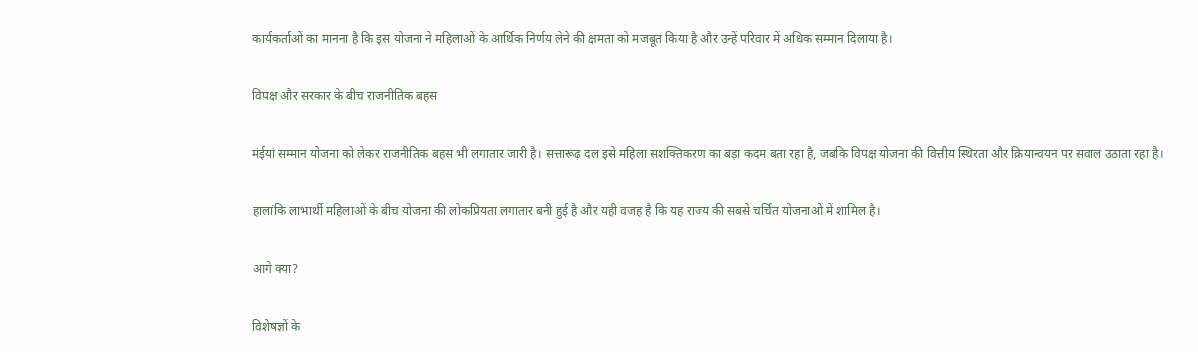कार्यकर्ताओं का मानना है कि इस योजना ने महिलाओं के आर्थिक निर्णय लेने की क्षमता को मजबूत किया है और उन्हें परिवार में अधिक सम्मान दिलाया है।

विपक्ष और सरकार के बीच राजनीतिक बहस

मंईयां सम्मान योजना को लेकर राजनीतिक बहस भी लगातार जारी है। सत्तारूढ़ दल इसे महिला सशक्तिकरण का बड़ा कदम बता रहा है, जबकि विपक्ष योजना की वित्तीय स्थिरता और क्रियान्वयन पर सवाल उठाता रहा है।

हालांकि लाभार्थी महिलाओं के बीच योजना की लोकप्रियता लगातार बनी हुई है और यही वजह है कि यह राज्य की सबसे चर्चित योजनाओं में शामिल है।

आगे क्या?

विशेषज्ञों के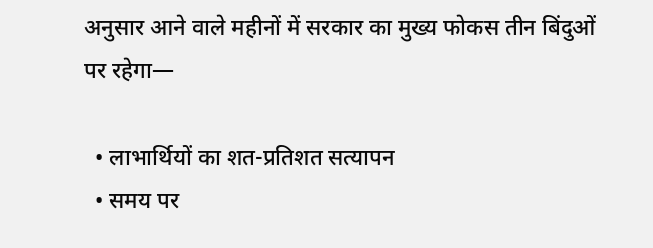अनुसार आने वाले महीनों में सरकार का मुख्य फोकस तीन बिंदुओं पर रहेगा—

  • लाभार्थियों का शत-प्रतिशत सत्यापन
  • समय पर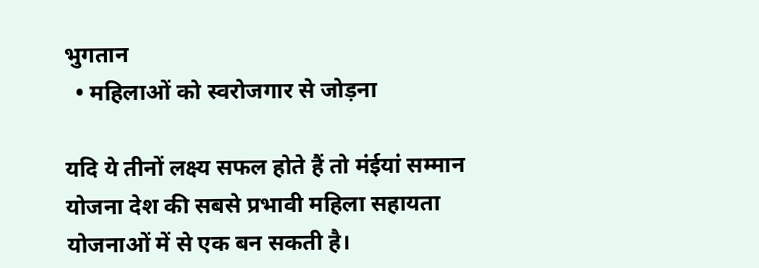भुगतान
  • महिलाओं को स्वरोजगार से जोड़ना

यदि ये तीनों लक्ष्य सफल होते हैं तो मंईयां सम्मान योजना देश की सबसे प्रभावी महिला सहायता योजनाओं में से एक बन सकती है।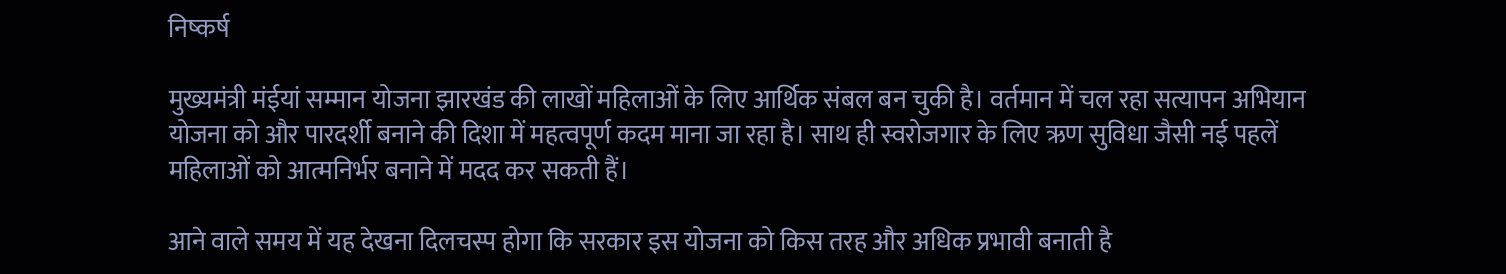निष्कर्ष

मुख्यमंत्री मंईयां सम्मान योजना झारखंड की लाखों महिलाओं के लिए आर्थिक संबल बन चुकी है। वर्तमान में चल रहा सत्यापन अभियान योजना को और पारदर्शी बनाने की दिशा में महत्वपूर्ण कदम माना जा रहा है। साथ ही स्वरोजगार के लिए ऋण सुविधा जैसी नई पहलें महिलाओं को आत्मनिर्भर बनाने में मदद कर सकती हैं।

आने वाले समय में यह देखना दिलचस्प होगा कि सरकार इस योजना को किस तरह और अधिक प्रभावी बनाती है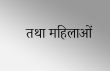तथा महिलाओं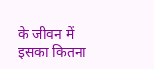के जीवन में इसका कितना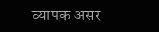व्यापक असर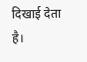दिखाई देता है।